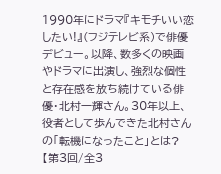1990年にドラマ『キモチいい恋したい!』(フジテレビ系)で俳優デビュー。以降、数多くの映画やドラマに出演し、強烈な個性と存在感を放ち続けている俳優・北村一輝さん。30年以上、役者として歩んできた北村さんの「転機になったこと」とは?【第3回/全3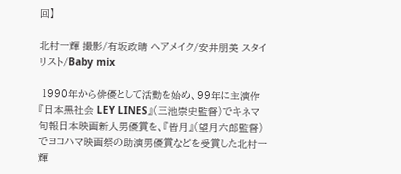回】

北村一輝 撮影/有坂政晴 ヘアメイク/安井朋美 スタイリスト/Baby mix

 1990年から俳優として活動を始め、99年に主演作『日本黒社会 LEY LINES』(三池崇史監督)でキネマ旬報日本映画新人男優賞を、『皆月』(望月六郎監督)でヨコハマ映画祭の助演男優賞などを受賞した北村一輝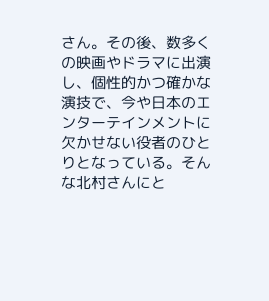さん。その後、数多くの映画やドラマに出演し、個性的かつ確かな演技で、今や日本のエンターテインメントに欠かせない役者のひとりとなっている。そんな北村さんにと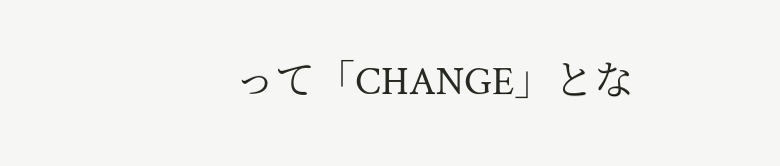って「CHANGE」とな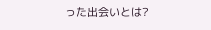った出会いとは?